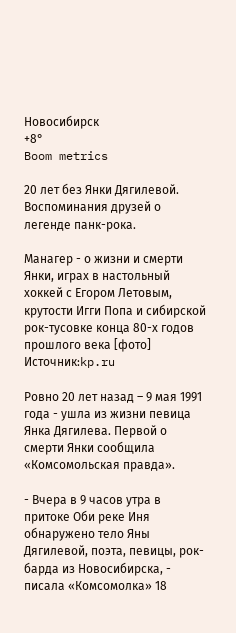Новосибирск
+8°
Boom metrics

20 лет без Янки Дягилевой. Воспоминания друзей о легенде панк-рока.

Манагер - о жизни и смерти Янки, играх в настольный хоккей с Егором Летовым, крутости Игги Попа и сибирской рок-тусовке конца 80-х годов прошлого века [фото]
Источник:kp.ru

Ровно 20 лет назад – 9 мая 1991 года - ушла из жизни певица Янка Дягилева. Первой о смерти Янки сообщила «Комсомольская правда».

- Вчера в 9 часов утра в притоке Оби реке Иня обнаружено тело Яны Дягилевой, поэта, певицы, рок-барда из Новосибирска, - писала «Комсомолка» 18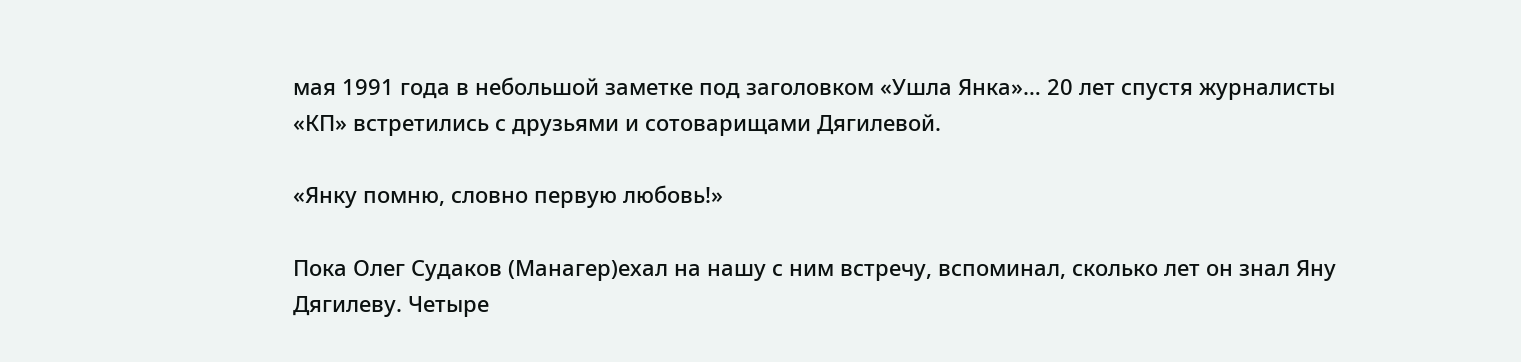мая 1991 года в небольшой заметке под заголовком «Ушла Янка»… 20 лет спустя журналисты «КП» встретились с друзьями и сотоварищами Дягилевой.

«Янку помню, словно первую любовь!»

Пока Олег Судаков (Манагер)ехал на нашу с ним встречу, вспоминал, сколько лет он знал Яну Дягилеву. Четыре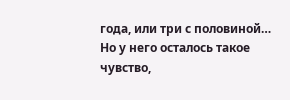года, или три с половиной… Но у него осталось такое чувство,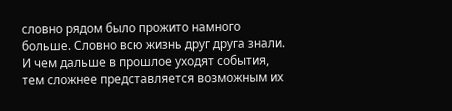словно рядом было прожито намного больше. Словно всю жизнь друг друга знали. И чем дальше в прошлое уходят события, тем сложнее представляется возможным их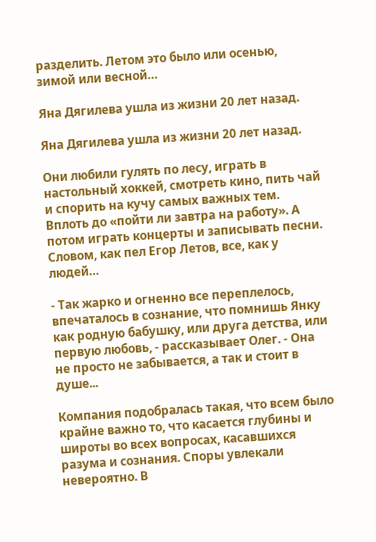разделить. Летом это было или осенью, зимой или весной…

Яна Дягилева ушла из жизни 20 лет назад.

Яна Дягилева ушла из жизни 20 лет назад.

Они любили гулять по лесу, играть в настольный хоккей, смотреть кино, пить чай и спорить на кучу самых важных тем. Вплоть до «пойти ли завтра на работу». А потом играть концерты и записывать песни. Словом, как пел Егор Летов, все, как у людей…

- Так жарко и огненно все переплелось, впечаталось в сознание, что помнишь Янку как родную бабушку, или друга детства, или первую любовь, - рассказывает Олег. - Она не просто не забывается, а так и стоит в душе...

Компания подобралась такая, что всем было крайне важно то, что касается глубины и широты во всех вопросах, касавшихся разума и сознания. Споры увлекали невероятно. В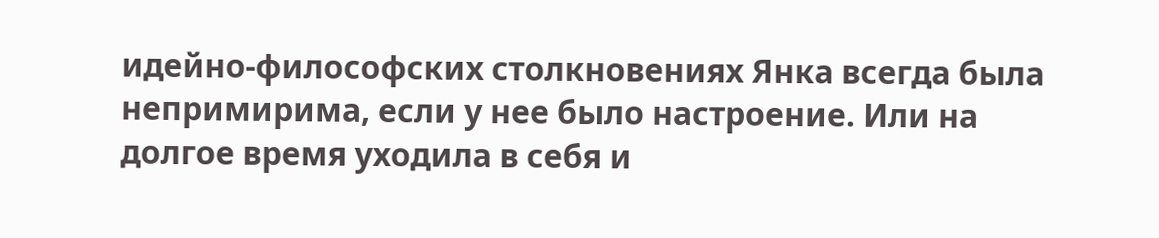идейно-философских столкновениях Янка всегда была непримирима, если у нее было настроение. Или на долгое время уходила в себя и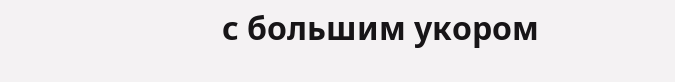с большим укором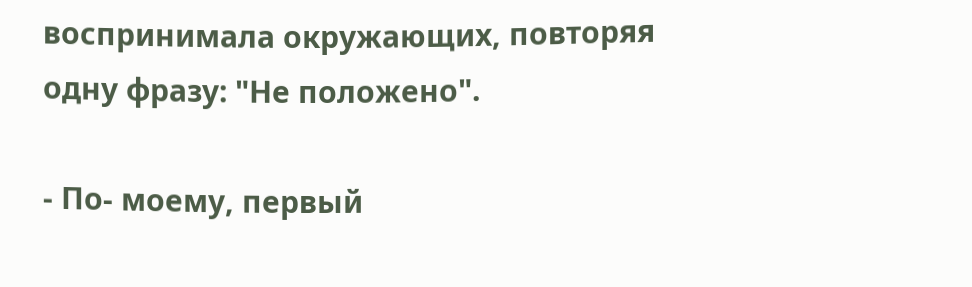воспринимала окружающих, повторяя одну фразу: "Не положено".

- По- моему, первый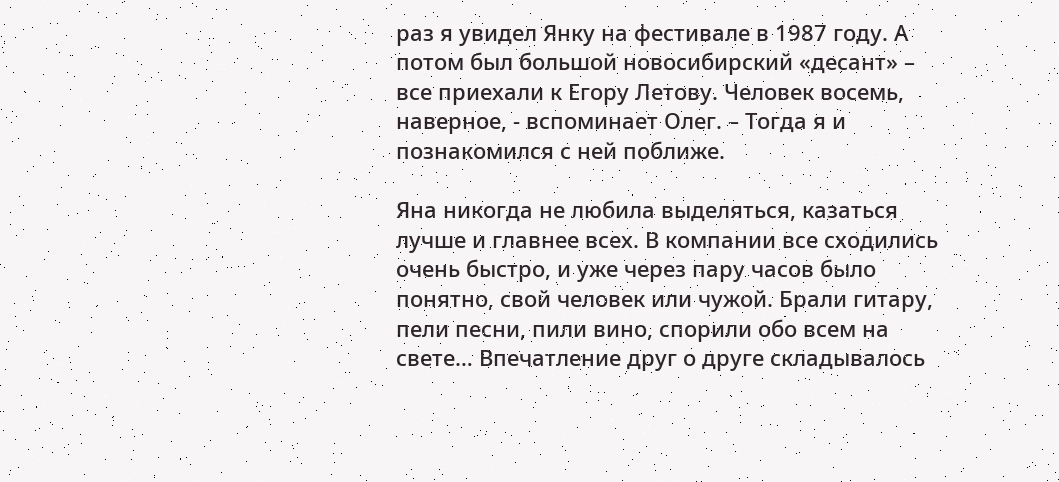раз я увидел Янку на фестивале в 1987 году. А потом был большой новосибирский «десант» – все приехали к Егору Летову. Человек восемь, наверное, - вспоминает Олег. – Тогда я и познакомился с ней поближе.

Яна никогда не любила выделяться, казаться лучше и главнее всех. В компании все сходились очень быстро, и уже через пару часов было понятно, свой человек или чужой. Брали гитару, пели песни, пили вино, спорили обо всем на свете… Впечатление друг о друге складывалось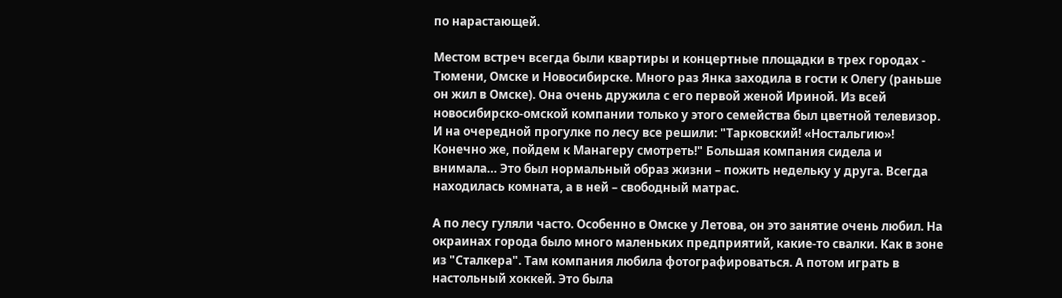по нарастающей.

Местом встреч всегда были квартиры и концертные площадки в трех городах - Тюмени, Омске и Новосибирске. Много раз Янка заходила в гости к Олегу (раньше он жил в Омске). Она очень дружила с его первой женой Ириной. Из всей новосибирско-омской компании только у этого семейства был цветной телевизор. И на очередной прогулке по лесу все решили: "Тарковский! «Ностальгию»! Конечно же, пойдем к Манагеру смотреть!" Большая компания сидела и внимала… Это был нормальный образ жизни – пожить недельку у друга. Всегда находилась комната, а в ней – свободный матрас.

А по лесу гуляли часто. Особенно в Омске у Летова, он это занятие очень любил. На окраинах города было много маленьких предприятий, какие-то свалки. Как в зоне из "Сталкера". Там компания любила фотографироваться. А потом играть в настольный хоккей. Это была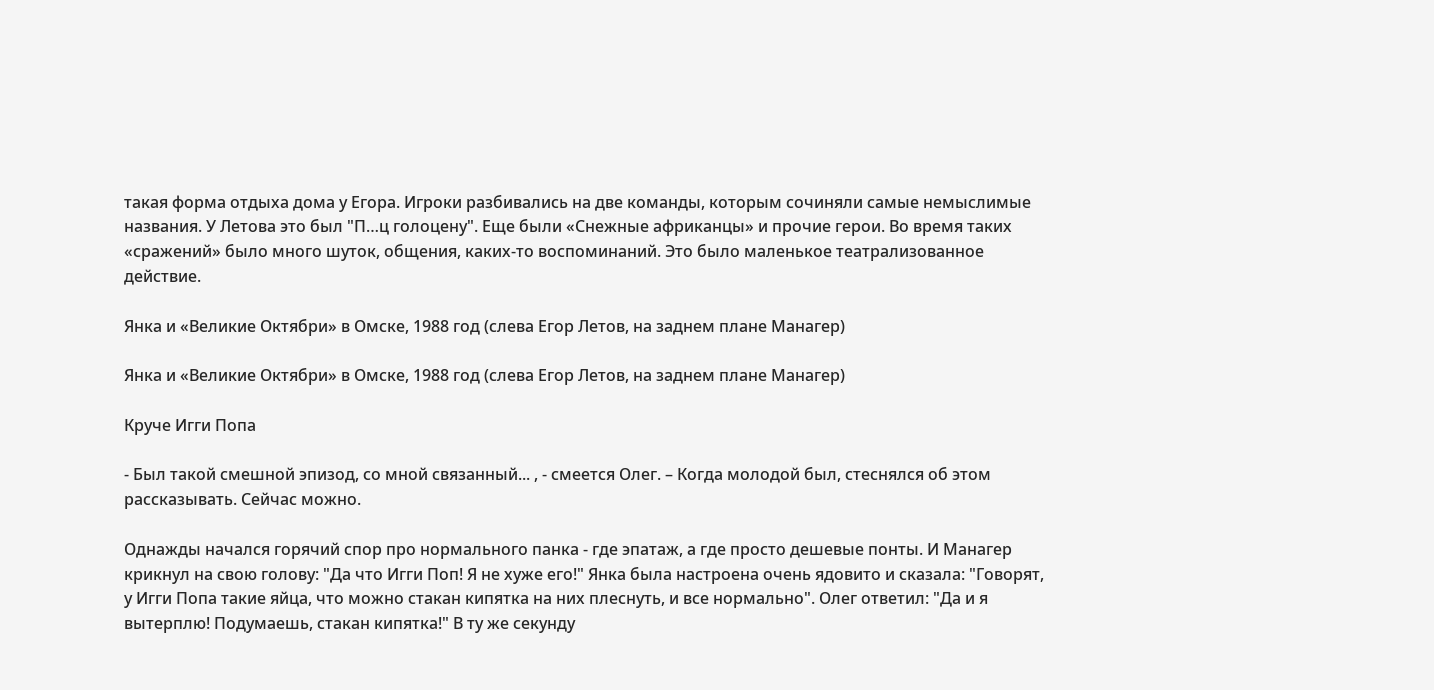такая форма отдыха дома у Егора. Игроки разбивались на две команды, которым сочиняли самые немыслимые названия. У Летова это был "П…ц голоцену". Еще были «Снежные африканцы» и прочие герои. Во время таких «сражений» было много шуток, общения, каких-то воспоминаний. Это было маленькое театрализованное действие.

Янка и «Великие Октябри» в Омске, 1988 год (слева Егор Летов, на заднем плане Манагер)

Янка и «Великие Октябри» в Омске, 1988 год (слева Егор Летов, на заднем плане Манагер)

Круче Игги Попа

- Был такой смешной эпизод, со мной связанный... , - смеется Олег. – Когда молодой был, стеснялся об этом рассказывать. Сейчас можно.

Однажды начался горячий спор про нормального панка - где эпатаж, а где просто дешевые понты. И Манагер крикнул на свою голову: "Да что Игги Поп! Я не хуже его!" Янка была настроена очень ядовито и сказала: "Говорят, у Игги Попа такие яйца, что можно стакан кипятка на них плеснуть, и все нормально". Олег ответил: "Да и я вытерплю! Подумаешь, стакан кипятка!" В ту же секунду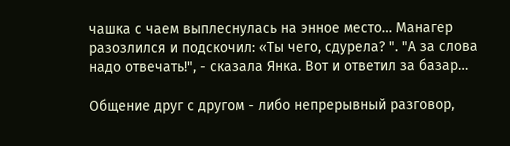чашка с чаем выплеснулась на энное место… Манагер разозлился и подскочил: «Ты чего, сдурела? ". "А за слова надо отвечать!", - сказала Янка. Вот и ответил за базар…

Общение друг с другом - либо непрерывный разговор,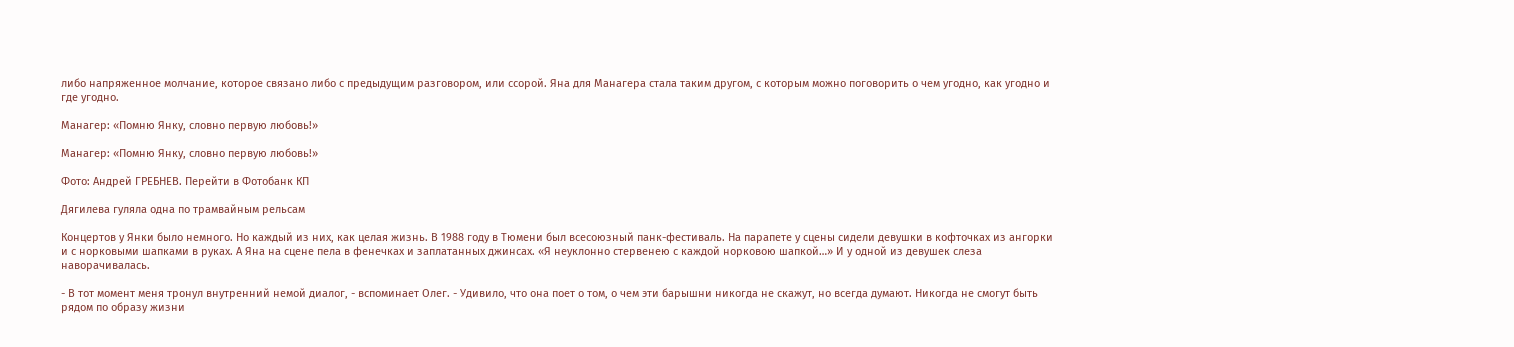либо напряженное молчание, которое связано либо с предыдущим разговором, или ссорой. Яна для Манагера стала таким другом, с которым можно поговорить о чем угодно, как угодно и где угодно.

Mанагер: «Помню Янку, словно первую любовь!»

Mанагер: «Помню Янку, словно первую любовь!»

Фото: Андрей ГРЕБНЕВ. Перейти в Фотобанк КП

Дягилева гуляла одна по трамвайным рельсам

Концертов у Янки было немного. Но каждый из них, как целая жизнь. В 1988 году в Тюмени был всесоюзный панк-фестиваль. На парапете у сцены сидели девушки в кофточках из ангорки и с норковыми шапками в руках. А Яна на сцене пела в фенечках и заплатанных джинсах. «Я неуклонно стервенею с каждой норковою шапкой…» И у одной из девушек слеза наворачивалась.

- В тот момент меня тронул внутренний немой диалог, - вспоминает Олег. - Удивило, что она поет о том, о чем эти барышни никогда не скажут, но всегда думают. Никогда не смогут быть рядом по образу жизни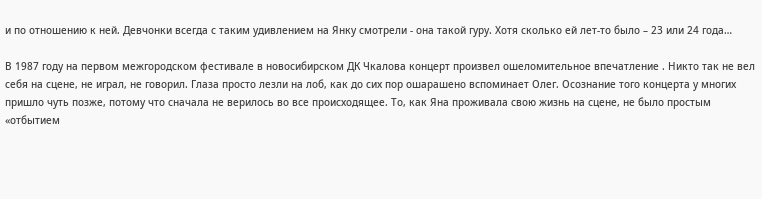и по отношению к ней. Девчонки всегда с таким удивлением на Янку смотрели - она такой гуру. Хотя сколько ей лет-то было – 23 или 24 года…

В 1987 году на первом межгородском фестивале в новосибирском ДК Чкалова концерт произвел ошеломительное впечатление . Никто так не вел себя на сцене, не играл, не говорил. Глаза просто лезли на лоб, как до сих пор ошарашено вспоминает Олег. Осознание того концерта у многих пришло чуть позже, потому что сначала не верилось во все происходящее. То, как Яна проживала свою жизнь на сцене, не было простым «отбытием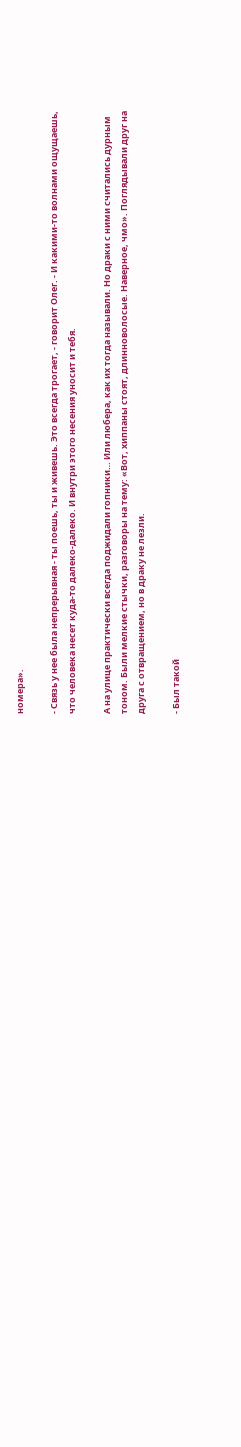номера».

- Связь у нее была непрерывная - ты поешь, ты и живешь. Это всегда трогает, - говорит Олег. - И какими-то волнами ощущаешь, что человека несет куда-то далеко-далеко. И внутри этого несения уносит и тебя.

А на улице практически всегда поджидали гопники… Или любера, как их тогда называли. Но драки с ними считались дурным тоном. Были мелкие стычки, разговоры на тему: «Вот, хиппаны стоят, длинноволосые. Наверное, чмо». Поглядывали друг на друга с отвращением, но в драку не лезли.

- Был такой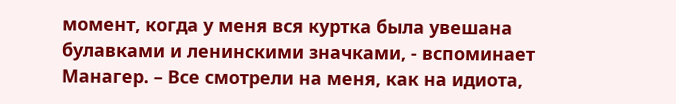момент, когда у меня вся куртка была увешана булавками и ленинскими значками, - вспоминает Манагер. – Все смотрели на меня, как на идиота,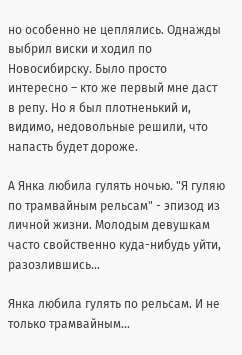но особенно не цеплялись. Однажды выбрил виски и ходил по Новосибирску. Было просто интересно – кто же первый мне даст в репу. Но я был плотненький и, видимо, недовольные решили, что напасть будет дороже.

А Янка любила гулять ночью. "Я гуляю по трамвайным рельсам" - эпизод из личной жизни. Молодым девушкам часто свойственно куда-нибудь уйти, разозлившись…

Янка любила гулять по рельсам. И не только трамвайным…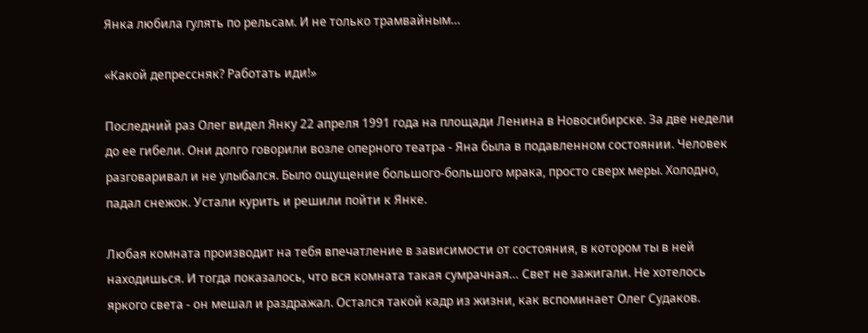Янка любила гулять по рельсам. И не только трамвайным…

«Какой депрессняк? Работать иди!»

Последний раз Олег видел Янку 22 апреля 1991 года на площади Ленина в Новосибирске. За две недели до ее гибели. Они долго говорили возле оперного театра - Яна была в подавленном состоянии. Человек разговаривал и не улыбался. Было ощущение большого-большого мрака, просто сверх меры. Холодно, падал снежок. Устали курить и решили пойти к Янке.

Любая комната производит на тебя впечатление в зависимости от состояния, в котором ты в ней находишься. И тогда показалось, что вся комната такая сумрачная… Свет не зажигали. Не хотелось яркого света - он мешал и раздражал. Остался такой кадр из жизни, как вспоминает Олег Судаков.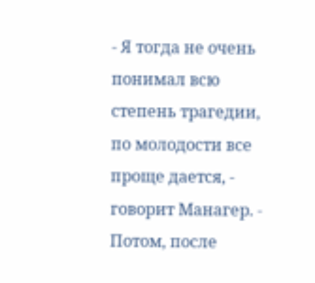- Я тогда не очень понимал всю степень трагедии, по молодости все проще дается, - говорит Манагер. - Потом, после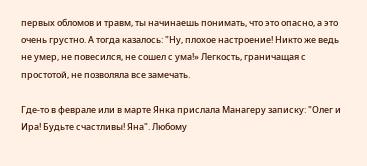первых обломов и травм, ты начинаешь понимать, что это опасно, а это очень грустно. А тогда казалось: "Ну, плохое настроение! Никто же ведь не умер, не повесился, не сошел с ума!» Легкость, граничащая с простотой, не позволяла все замечать.

Где-то в феврале или в марте Янка прислала Манагеру записку: "Олег и Ира! Будьте счастливы! Яна". Любому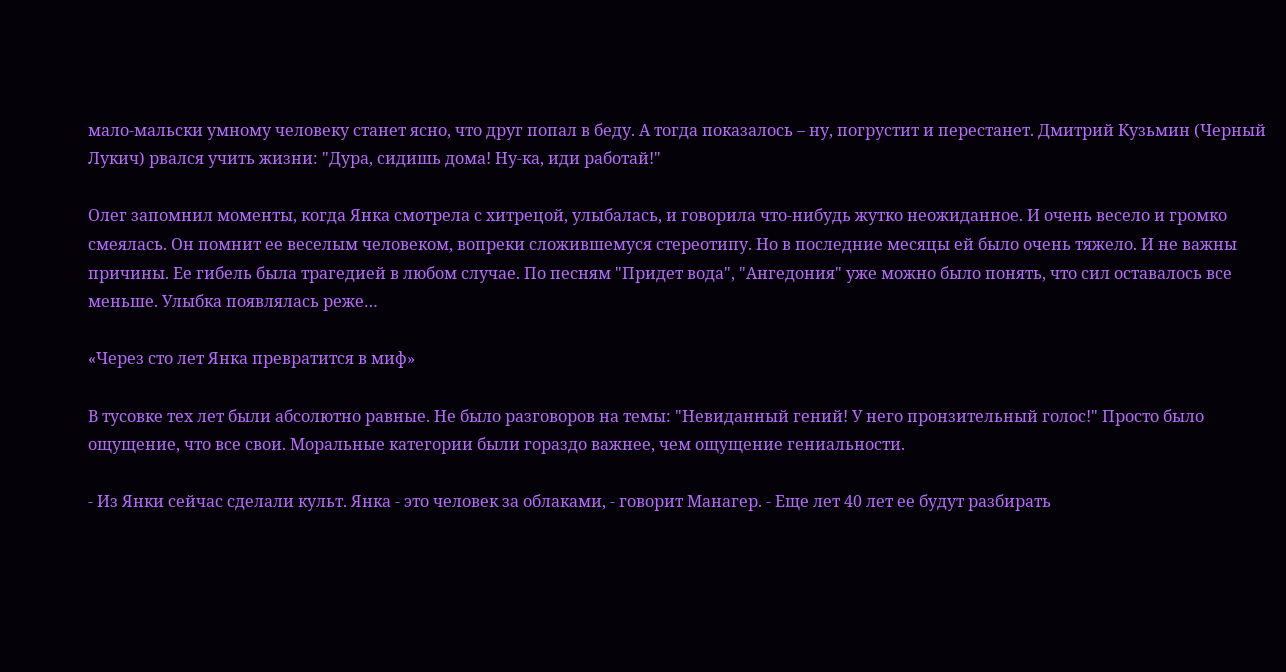мало-мальски умному человеку станет ясно, что друг попал в беду. А тогда показалось – ну, погрустит и перестанет. Дмитрий Кузьмин (Черный Лукич) рвался учить жизни: "Дура, сидишь дома! Ну-ка, иди работай!"

Олег запомнил моменты, когда Янка смотрела с хитрецой, улыбалась, и говорила что-нибудь жутко неожиданное. И очень весело и громко смеялась. Он помнит ее веселым человеком, вопреки сложившемуся стереотипу. Но в последние месяцы ей было очень тяжело. И не важны причины. Ее гибель была трагедией в любом случае. По песням "Придет вода", "Ангедония" уже можно было понять, что сил оставалось все меньше. Улыбка появлялась реже…

«Через сто лет Янка превратится в миф»

В тусовке тех лет были абсолютно равные. Не было разговоров на темы: "Невиданный гений! У него пронзительный голос!" Просто было ощущение, что все свои. Моральные категории были гораздо важнее, чем ощущение гениальности.

- Из Янки сейчас сделали культ. Янка - это человек за облаками, - говорит Манагер. - Еще лет 40 лет ее будут разбирать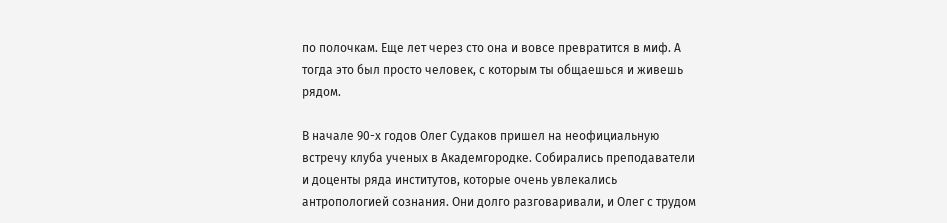по полочкам. Еще лет через сто она и вовсе превратится в миф. А тогда это был просто человек, с которым ты общаешься и живешь рядом.

В начале 90-х годов Олег Судаков пришел на неофициальную встречу клуба ученых в Академгородке. Собирались преподаватели и доценты ряда институтов, которые очень увлекались антропологией сознания. Они долго разговаривали, и Олег с трудом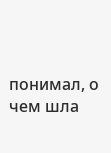понимал, о чем шла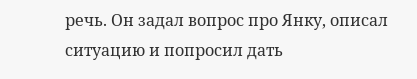речь. Он задал вопрос про Янку, описал ситуацию и попросил дать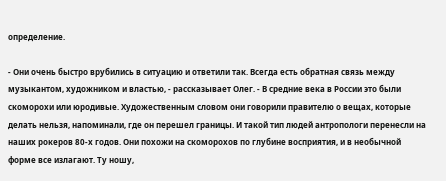определение.

- Они очень быстро врубились в ситуацию и ответили так. Всегда есть обратная связь между музыкантом, художником и властью, - рассказывает Олег. - В средние века в России это были скоморохи или юродивые. Художественным словом они говорили правителю о вещах, которые делать нельзя, напоминали, где он перешел границы. И такой тип людей антропологи перенесли на наших рокеров 80-х годов. Они похожи на скоморохов по глубине восприятия, и в необычной форме все излагают. Ту ношу,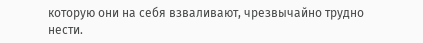которую они на себя взваливают, чрезвычайно трудно нести.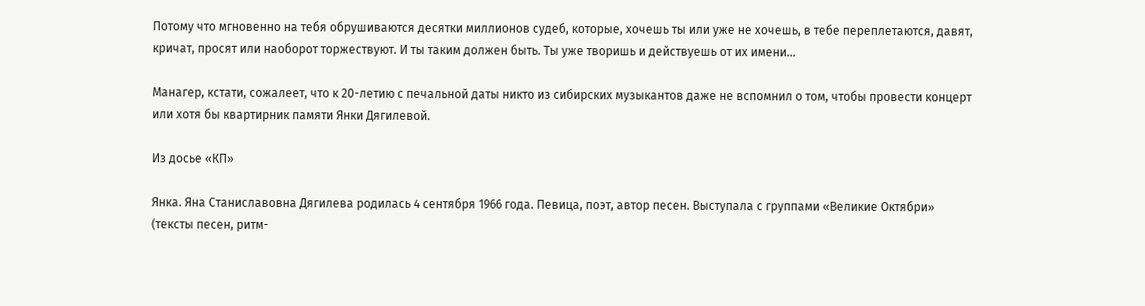Потому что мгновенно на тебя обрушиваются десятки миллионов судеб, которые, хочешь ты или уже не хочешь, в тебе переплетаются, давят, кричат, просят или наоборот торжествуют. И ты таким должен быть. Ты уже творишь и действуешь от их имени…

Манагер, кстати, сожалеет, что к 20-летию с печальной даты никто из сибирских музыкантов даже не вспомнил о том, чтобы провести концерт или хотя бы квартирник памяти Янки Дягилевой.

Из досье «КП»

Янка. Яна Станиславовна Дягилева родилась 4 сентября 1966 года. Певица, поэт, автор песен. Выступала с группами «Великие Октябри» (тексты песен, ритм-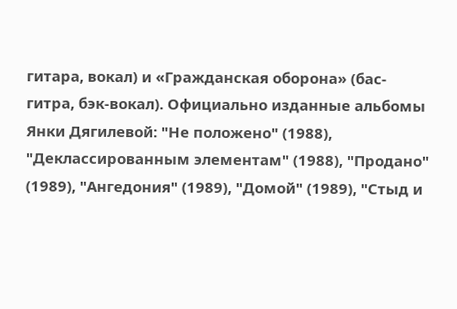гитара, вокал) и «Гражданская оборона» (бас-гитра, бэк-вокал). Официально изданные альбомы Янки Дягилевой: "Не положено" (1988), "Деклассированным элементам" (1988), "Продано" (1989), "Ангедония" (1989), "Домой" (1989), "Стыд и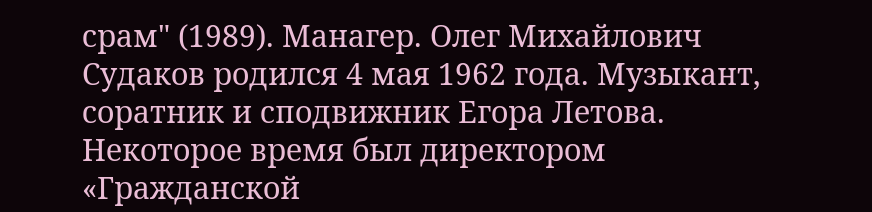срам" (1989). Манагер. Олег Михайлович Судаков родился 4 мая 1962 года. Музыкант, соратник и сподвижник Егора Летова. Некоторое время был директором «Гражданской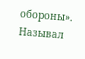обороны». Называл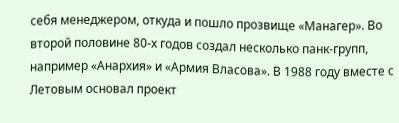себя менеджером, откуда и пошло прозвище «Манагер». Во второй половине 80-х годов создал несколько панк-групп, например «Анархия» и «Армия Власова». В 1988 году вместе с Летовым основал проект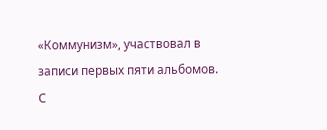«Коммунизм», участвовал в записи первых пяти альбомов. С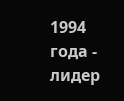1994 года - лидер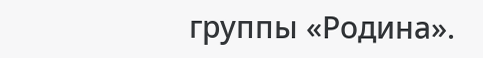группы «Родина».